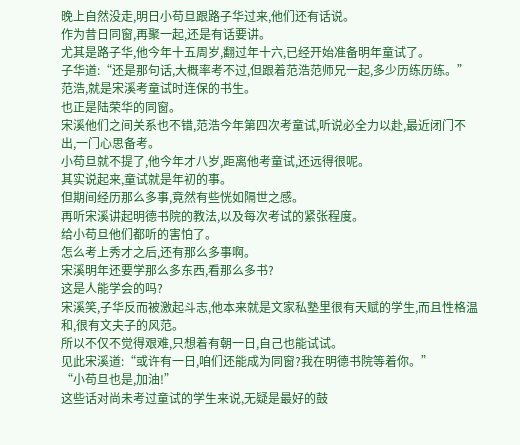晚上自然没走,明日小苟旦跟路子华过来,他们还有话说。
作为昔日同窗,再聚一起,还是有话要讲。
尤其是路子华,他今年十五周岁,翻过年十六,已经开始准备明年童试了。
子华道:“还是那句话,大概率考不过,但跟着范浩范师兄一起,多少历练历练。”
范浩,就是宋溪考童试时连保的书生。
也正是陆荣华的同窗。
宋溪他们之间关系也不错,范浩今年第四次考童试,听说必全力以赴,最近闭门不出,一门心思备考。
小苟旦就不提了,他今年才八岁,距离他考童试,还远得很呢。
其实说起来,童试就是年初的事。
但期间经历那么多事,竟然有些恍如隔世之感。
再听宋溪讲起明德书院的教法,以及每次考试的紧张程度。
给小苟旦他们都听的害怕了。
怎么考上秀才之后,还有那么多事啊。
宋溪明年还要学那么多东西,看那么多书?
这是人能学会的吗?
宋溪笑,子华反而被激起斗志,他本来就是文家私塾里很有天赋的学生,而且性格温和,很有文夫子的风范。
所以不仅不觉得艰难,只想着有朝一日,自己也能试试。
见此宋溪道:“或许有一日,咱们还能成为同窗?我在明德书院等着你。”
“小苟旦也是,加油!”
这些话对尚未考过童试的学生来说,无疑是最好的鼓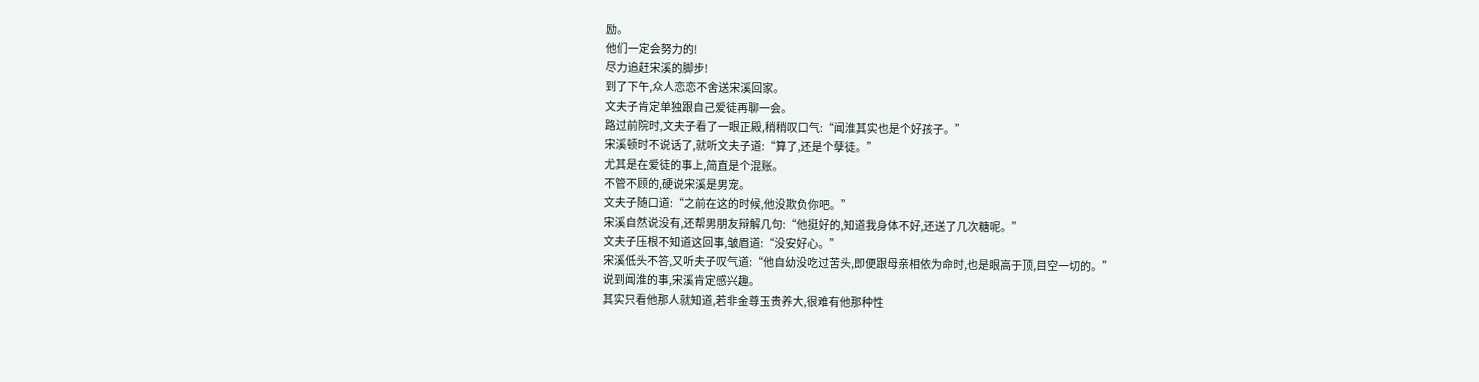励。
他们一定会努力的!
尽力追赶宋溪的脚步!
到了下午,众人恋恋不舍送宋溪回家。
文夫子肯定单独跟自己爱徒再聊一会。
路过前院时,文夫子看了一眼正殿,稍稍叹口气:“闻淮其实也是个好孩子。”
宋溪顿时不说话了,就听文夫子道:“算了,还是个孽徒。”
尤其是在爱徒的事上,简直是个混账。
不管不顾的,硬说宋溪是男宠。
文夫子随口道:“之前在这的时候,他没欺负你吧。”
宋溪自然说没有,还帮男朋友辩解几句:“他挺好的,知道我身体不好,还送了几次糖呢。”
文夫子压根不知道这回事,皱眉道:“没安好心。”
宋溪低头不答,又听夫子叹气道:“他自幼没吃过苦头,即便跟母亲相依为命时,也是眼高于顶,目空一切的。”
说到闻淮的事,宋溪肯定感兴趣。
其实只看他那人就知道,若非金尊玉贵养大,很难有他那种性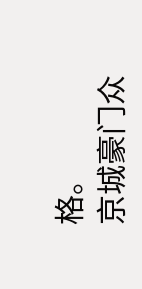格。
京城豪门众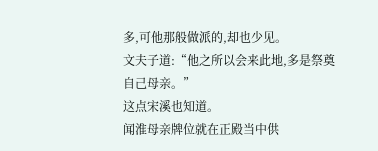多,可他那般做派的,却也少见。
文夫子道:“他之所以会来此地,多是祭奠自己母亲。”
这点宋溪也知道。
闻淮母亲牌位就在正殿当中供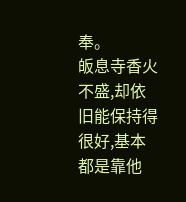奉。
皈息寺香火不盛,却依旧能保持得很好,基本都是靠他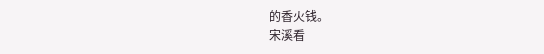的香火钱。
宋溪看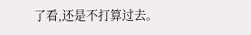了看,还是不打算过去。